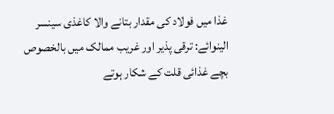غذا میں فولاد کی مقدار بتانے والا کاغذی سینسر
الینوائے: ترقی پذیر اور غریب ممالک میں بالخصوص بچے غذائی قلت کے شکار ہوتے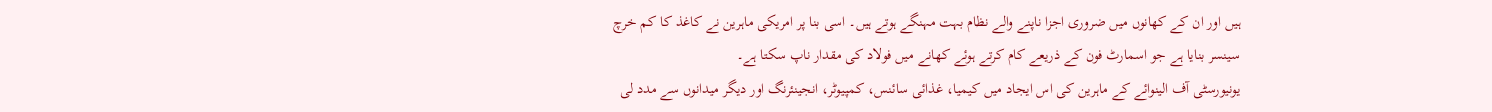ہیں اور ان کے کھانوں میں ضروری اجزا ناپنے والے نظام بہت مہنگے ہوتے ہیں۔ اسی بنا پر امریکی ماہرین نے کاغذ کا کم خرچ سینسر بنایا ہے جو اسمارٹ فون کے ذریعے کام کرتے ہوئے کھانے میں فولاد کی مقدار ناپ سکتا ہے۔
یونیورسٹی آف الینوائے کے ماہرین کی اس ایجاد میں کیمیا، غذائی سائنس، کمپیوٹر، انجینئرنگ اور دیگر میدانوں سے مدد لی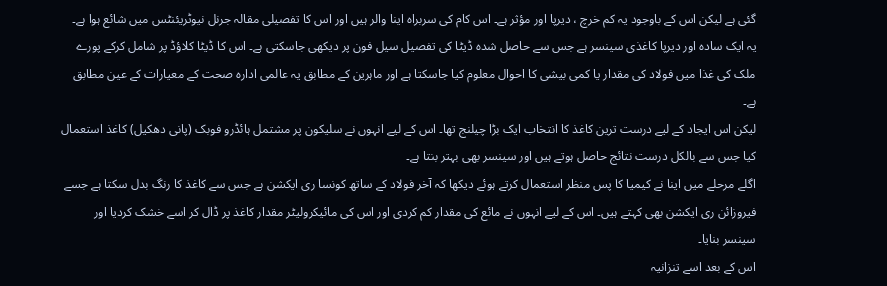گئی ہے لیکن اس کے باوجود یہ کم خرچ ، دیرپا اور مؤثر ہے۔ اس کام کی سربراہ اینا والر ہیں اور اس کا تفصیلی مقالہ جرنل نیوٹریئنٹس میں شائع ہوا ہے۔
یہ ایک سادہ اور دیرپا کاغذی سینسر ہے جس سے حاصل شدہ ڈیٹا کی تفصیل سیل فون پر دیکھی جاسکتی ہے۔ اس کا ڈیٹا کلاؤڈ پر شامل کرکے پورے ملک کی غذا میں فولاد کی مقدار یا کمی بیشی کا احوال معلوم کیا جاسکتا ہے اور ماہرین کے مطابق یہ عالمی ادارہ صحت کے معیارات کے عین مطابق ہے۔
لیکن اس ایجاد کے لیے درست ترین کاغذ کا انتخاب ایک بڑا چیلنج تھا۔ اس کے لیے انہوں نے سلیکون پر مشتمل ہائڈرو فوبک (پانی دھکیل) کاغذ استعمال کیا جس سے بالکل درست نتائج حاصل ہوتے ہیں اور سینسر بھی بہتر بنتا ہے۔
اگلے مرحلے میں اینا نے کیمیا کا پس منظر استعمال کرتے ہوئے دیکھا کہ آخر فولاد کے ساتھ کونسا ری ایکشن ہے جس سے کاغذ کا رنگ بدل سکتا ہے جسے فیروزائن ری ایکشن بھی کہتے ہیں۔ اس کے لیے انہوں نے مائع کی مقدار کم کردی اور اس کی مائیکرولیٹر مقدار کاغذ پر ڈال کر اسے خشک کردیا اور سینسر بنایا۔
اس کے بعد اسے تنزانیہ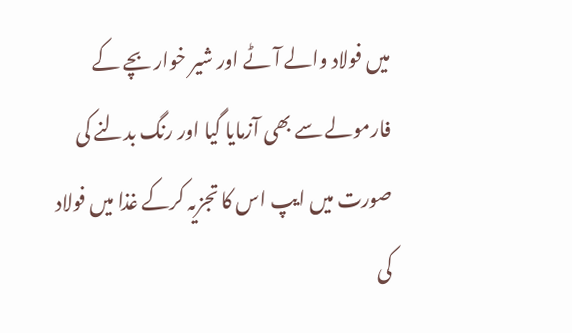میں فولاد والے آٹے اور شیر خوار بچے کے فارمولے سے بھی آزمایا گیا اور رنگ بدلنے کی صورت میں ایپ اس کا تجزیہ کرکے غذا میں فولاد کی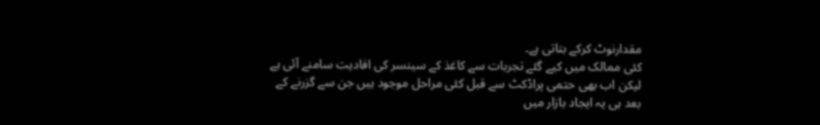مقدارنوٹ کرکے بتاتی ہے۔
کئی ممالک میں کیے گئے تجربات سے کاغذ کے سینسر کی افادیت سامنے آئی ہے لیکن اب بھی حتمی پراڈکٹ سے قبل کئی مراحل موجود ہیں جن سے گزرنے کے بعد ہی یہ ایجاد بازار میں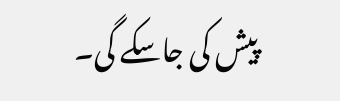پیش کی جاسکے گی۔